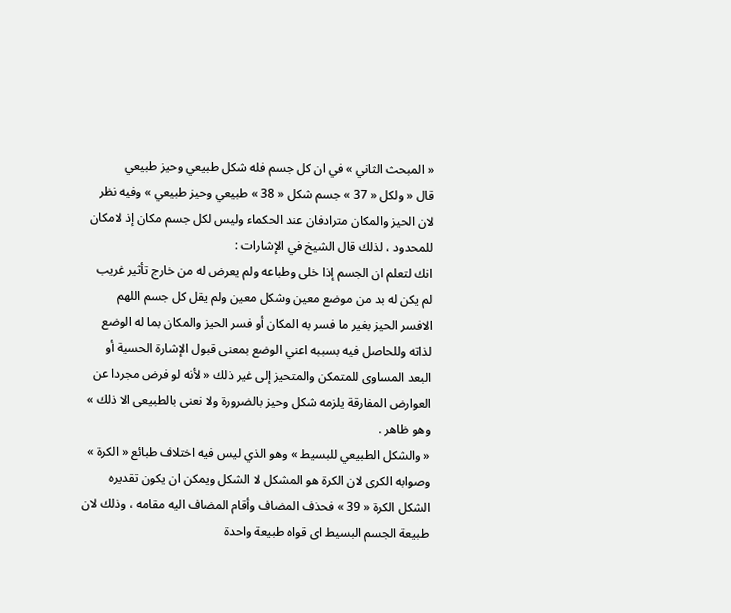« المبحث الثاني » في ان كل جسم فله شكل طبيعي وحيز طبيعي
قال « ولكل « 37 » جسم شكل « 38 » طبيعي وحيز طبيعي » وفيه نظر لان الحيز والمكان مترادفان عند الحكماء وليس لكل جسم مكان إذ لامكان للمحدود ، لذلك قال الشيخ في الإشارات :
انك لتعلم ان الجسم إذا خلى وطباعه ولم يعرض له من خارج تأثير غريب لم يكن له بد من موضع معين وشكل معين ولم يقل كل جسم اللهم الافسر الحيز بغير ما فسر به المكان أو فسر الحيز والمكان بما له الوضع لذاته وللحاصل فيه بسببه اعني الوضع بمعنى قبول الإشارة الحسية أو البعد المساوى للمتمكن والمتحيز إلى غير ذلك « لأنه لو فرض مجردا عن العوارض المفارقة يلزمه شكل وحيز بالضرورة ولا نعنى بالطبيعى الا ذلك » وهو ظاهر .
« والشكل الطبيعي للبسيط » وهو الذي ليس فيه اختلاف طبائع « الكرة » وصوابه الكرى لان الكرة هو المشكل لا الشكل ويمكن ان يكون تقديره الشكل الكرة « 39 » فحذف المضاف وأقام المضاف اليه مقامه ، وذلك لان طبيعة الجسم البسيط اى قواه طبيعة واحدة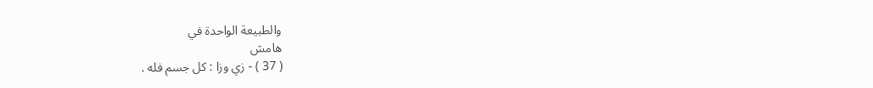والطبيعة الواحدة في
هامش
( 37 ) - زي وزا : كل جسم فله .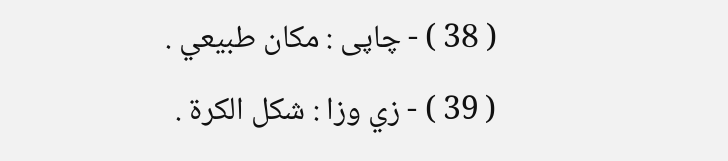( 38 ) - چاپى : مكان طبيعي .
( 39 ) - زي وزا : شكل الكرة .